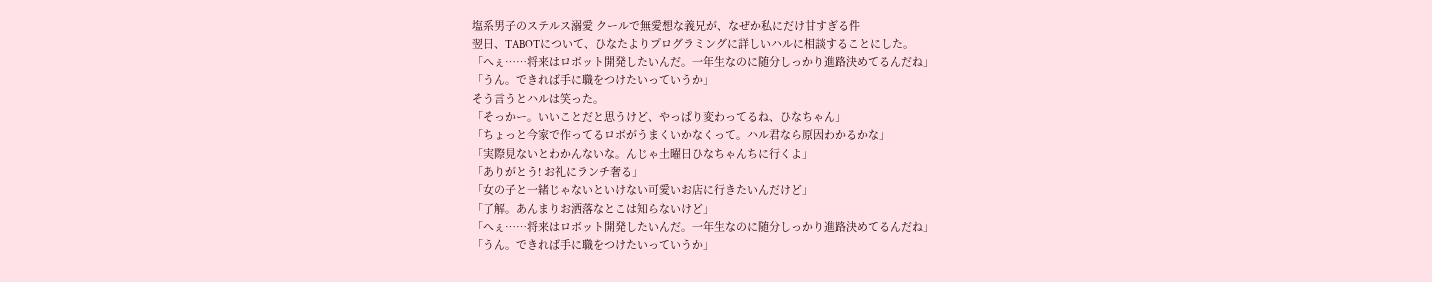塩系男子のステルス溺愛 クールで無愛想な義兄が、なぜか私にだけ甘すぎる件
翌日、TABOTについて、ひなたよりプログラミングに詳しいハルに相談することにした。
「へぇ……将来はロボット開発したいんだ。一年生なのに随分しっかり進路決めてるんだね」
「うん。できれば手に職をつけたいっていうか」
そう言うとハルは笑った。
「そっかー。いいことだと思うけど、やっぱり変わってるね、ひなちゃん」
「ちょっと今家で作ってるロボがうまくいかなくって。ハル君なら原因わかるかな」
「実際見ないとわかんないな。んじゃ土曜日ひなちゃんちに行くよ」
「ありがとう! お礼にランチ奢る」
「女の子と一緒じゃないといけない可愛いお店に行きたいんだけど」
「了解。あんまりお洒落なとこは知らないけど」
「へぇ……将来はロボット開発したいんだ。一年生なのに随分しっかり進路決めてるんだね」
「うん。できれば手に職をつけたいっていうか」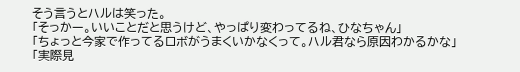そう言うとハルは笑った。
「そっかー。いいことだと思うけど、やっぱり変わってるね、ひなちゃん」
「ちょっと今家で作ってるロボがうまくいかなくって。ハル君なら原因わかるかな」
「実際見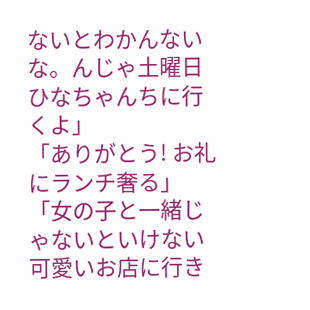ないとわかんないな。んじゃ土曜日ひなちゃんちに行くよ」
「ありがとう! お礼にランチ奢る」
「女の子と一緒じゃないといけない可愛いお店に行き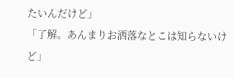たいんだけど」
「了解。あんまりお洒落なとこは知らないけど」